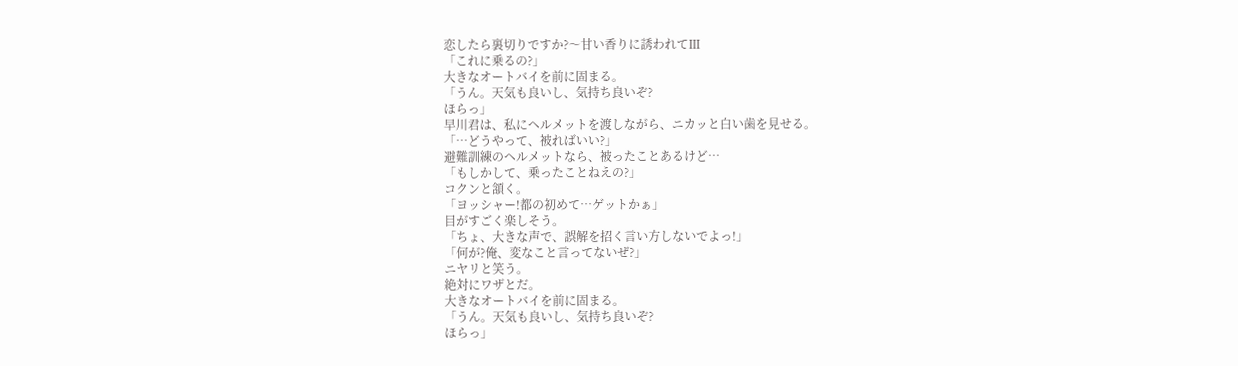恋したら裏切りですか?〜甘い香りに誘われてⅢ
「これに乗るの?」
大きなオートバイを前に固まる。
「うん。天気も良いし、気持ち良いぞ?
ほらっ」
早川君は、私にヘルメットを渡しながら、ニカッと白い歯を見せる。
「…どうやって、被ればいい?」
避難訓練のヘルメットなら、被ったことあるけど…
「もしかして、乗ったことねえの?」
コクンと頷く。
「ヨッシャー!都の初めて…ゲットかぁ」
目がすごく楽しそう。
「ちょ、大きな声で、誤解を招く言い方しないでよっ!」
「何が?俺、変なこと言ってないぜ?」
ニヤリと笑う。
絶対にワザとだ。
大きなオートバイを前に固まる。
「うん。天気も良いし、気持ち良いぞ?
ほらっ」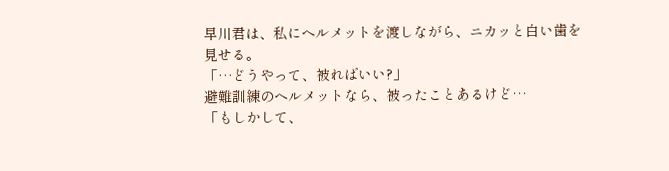早川君は、私にヘルメットを渡しながら、ニカッと白い歯を見せる。
「…どうやって、被ればいい?」
避難訓練のヘルメットなら、被ったことあるけど…
「もしかして、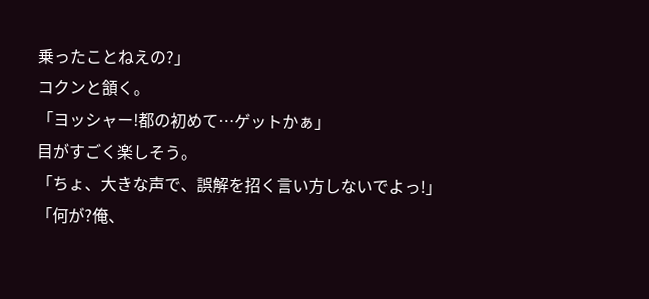乗ったことねえの?」
コクンと頷く。
「ヨッシャー!都の初めて…ゲットかぁ」
目がすごく楽しそう。
「ちょ、大きな声で、誤解を招く言い方しないでよっ!」
「何が?俺、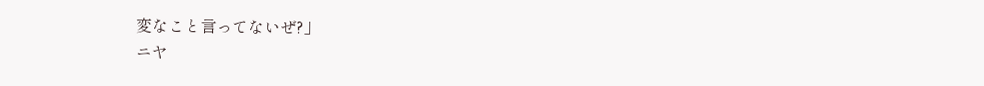変なこと言ってないぜ?」
ニヤ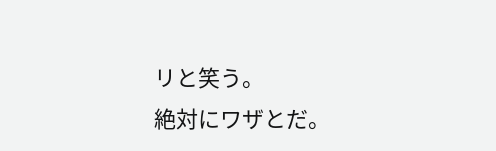リと笑う。
絶対にワザとだ。